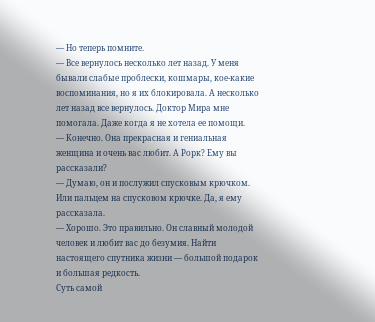— Но теперь помните.
— Все вернулось несколько лет назад. У меня бывали слабые проблески, кошмары, кое-какие воспоминания, но я их блокировала. А несколько лет назад все вернулось. Доктор Мира мне помогала. Даже когда я не хотела ее помощи.
— Конечно. Она прекрасная и гениальная женщина и очень вас любит. А Рорк? Ему вы рассказали?
— Думаю, он и послужил спусковым крючком. Или пальцем на спусковом крючке. Да, я ему рассказала.
— Хорошо. Это правильно. Он славный молодой человек и любит вас до безумия. Найти настоящего спутника жизни — большой подарок и большая редкость.
Суть самой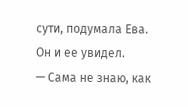сути, подумала Ева. Он и ее увидел.
— Сама не знаю, как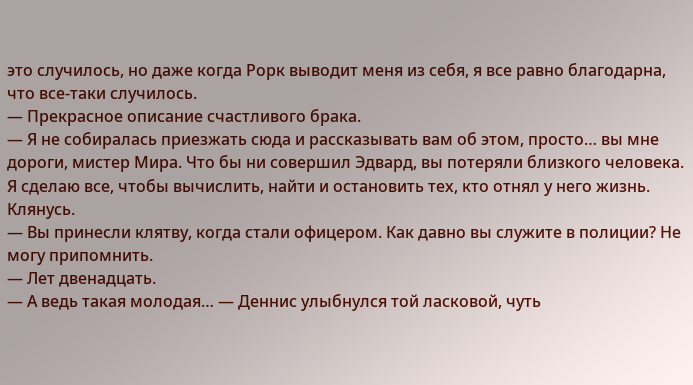это случилось, но даже когда Рорк выводит меня из себя, я все равно благодарна, что все-таки случилось.
— Прекрасное описание счастливого брака.
— Я не собиралась приезжать сюда и рассказывать вам об этом, просто… вы мне дороги, мистер Мира. Что бы ни совершил Эдвард, вы потеряли близкого человека. Я сделаю все, чтобы вычислить, найти и остановить тех, кто отнял у него жизнь. Клянусь.
— Вы принесли клятву, когда стали офицером. Как давно вы служите в полиции? Не могу припомнить.
— Лет двенадцать.
— А ведь такая молодая… — Деннис улыбнулся той ласковой, чуть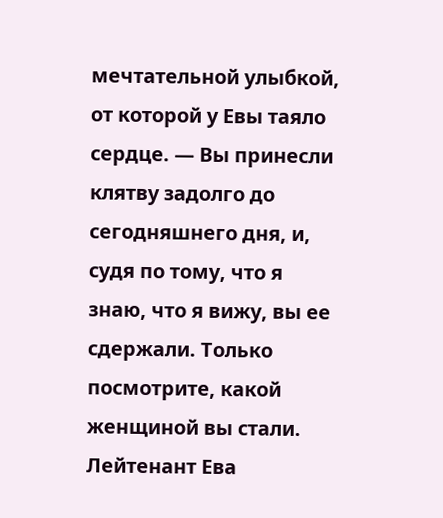мечтательной улыбкой, от которой у Евы таяло сердце. — Вы принесли клятву задолго до сегодняшнего дня, и, судя по тому, что я знаю, что я вижу, вы ее сдержали. Только посмотрите, какой женщиной вы стали. Лейтенант Ева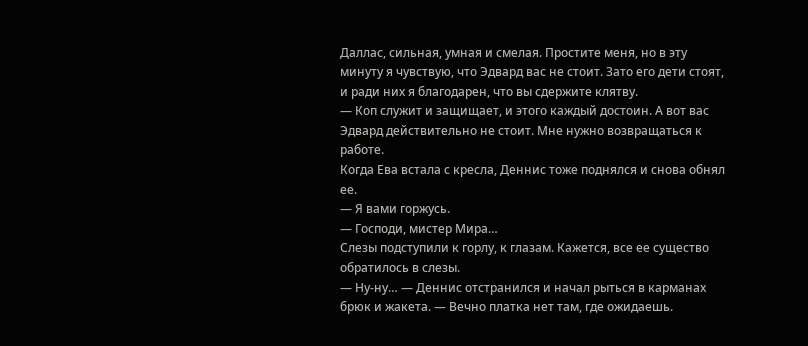Даллас, сильная, умная и смелая. Простите меня, но в эту минуту я чувствую, что Эдвард вас не стоит. Зато его дети стоят, и ради них я благодарен, что вы сдержите клятву.
— Коп служит и защищает, и этого каждый достоин. А вот вас Эдвард действительно не стоит. Мне нужно возвращаться к работе.
Когда Ева встала с кресла, Деннис тоже поднялся и снова обнял ее.
— Я вами горжусь.
— Господи, мистер Мира…
Слезы подступили к горлу, к глазам. Кажется, все ее существо обратилось в слезы.
— Ну-ну… — Деннис отстранился и начал рыться в карманах брюк и жакета. — Вечно платка нет там, где ожидаешь.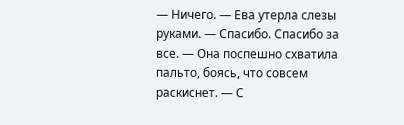— Ничего. — Ева утерла слезы руками. — Спасибо. Спасибо за все. — Она поспешно схватила пальто, боясь, что совсем раскиснет. — С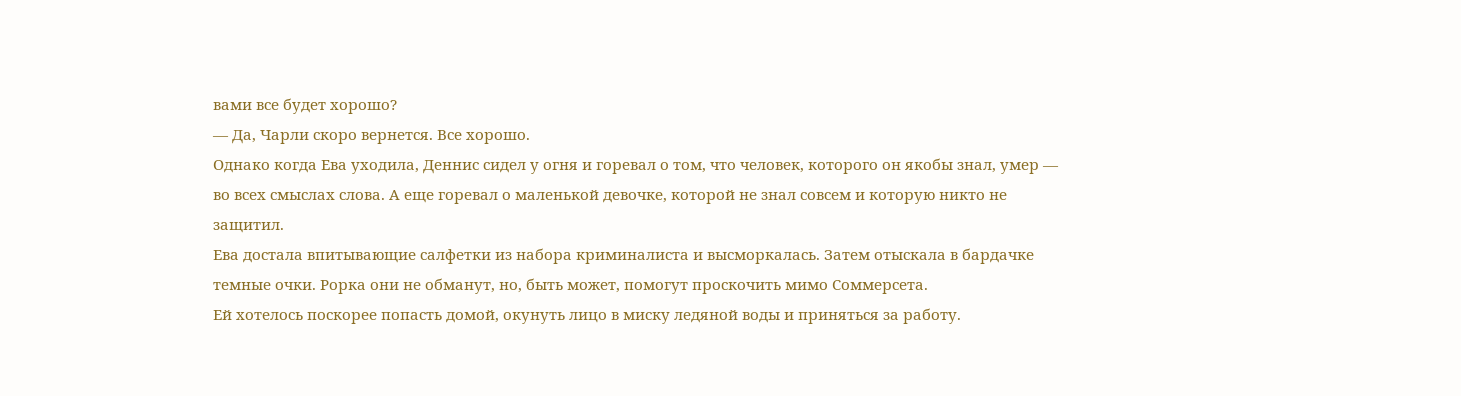вами все будет хорошо?
— Да, Чарли скоро вернется. Все хорошо.
Однако когда Ева уходила, Деннис сидел у огня и горевал о том, что человек, которого он якобы знал, умер — во всех смыслах слова. А еще горевал о маленькой девочке, которой не знал совсем и которую никто не защитил.
Ева достала впитывающие салфетки из набора криминалиста и высморкалась. Затем отыскала в бардачке темные очки. Рорка они не обманут, но, быть может, помогут проскочить мимо Соммерсета.
Ей хотелось поскорее попасть домой, окунуть лицо в миску ледяной воды и приняться за работу.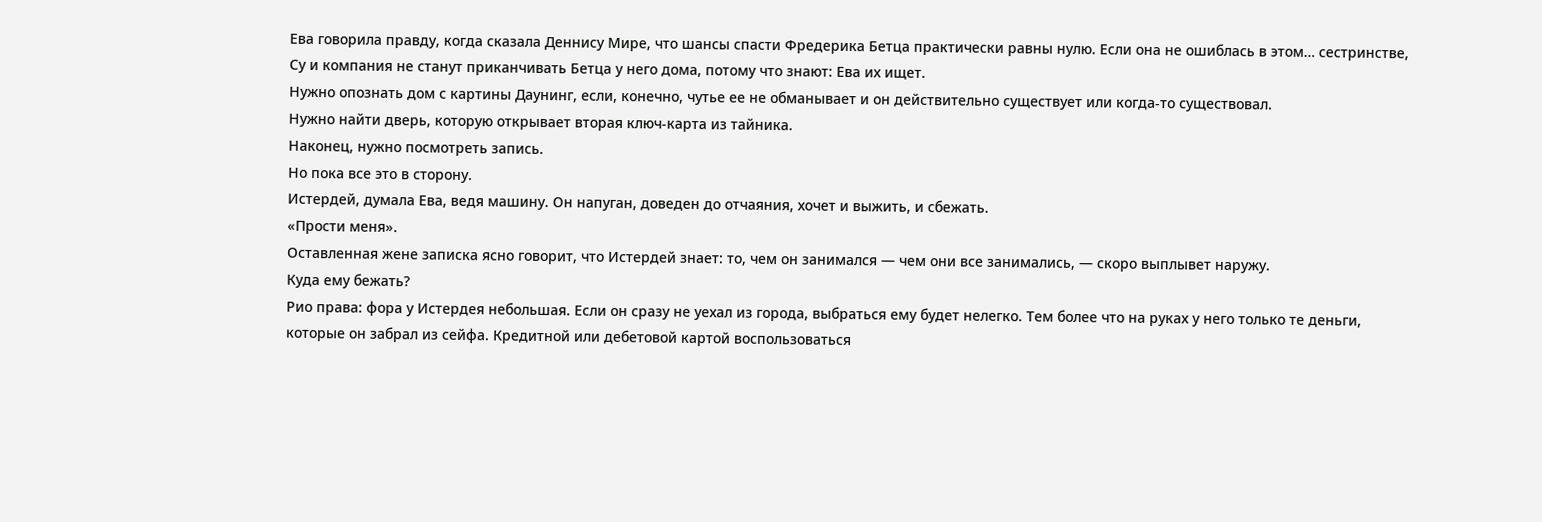Ева говорила правду, когда сказала Деннису Мире, что шансы спасти Фредерика Бетца практически равны нулю. Если она не ошиблась в этом… сестринстве, Су и компания не станут приканчивать Бетца у него дома, потому что знают: Ева их ищет.
Нужно опознать дом с картины Даунинг, если, конечно, чутье ее не обманывает и он действительно существует или когда-то существовал.
Нужно найти дверь, которую открывает вторая ключ-карта из тайника.
Наконец, нужно посмотреть запись.
Но пока все это в сторону.
Истердей, думала Ева, ведя машину. Он напуган, доведен до отчаяния, хочет и выжить, и сбежать.
«Прости меня».
Оставленная жене записка ясно говорит, что Истердей знает: то, чем он занимался — чем они все занимались, — скоро выплывет наружу.
Куда ему бежать?
Рио права: фора у Истердея небольшая. Если он сразу не уехал из города, выбраться ему будет нелегко. Тем более что на руках у него только те деньги, которые он забрал из сейфа. Кредитной или дебетовой картой воспользоваться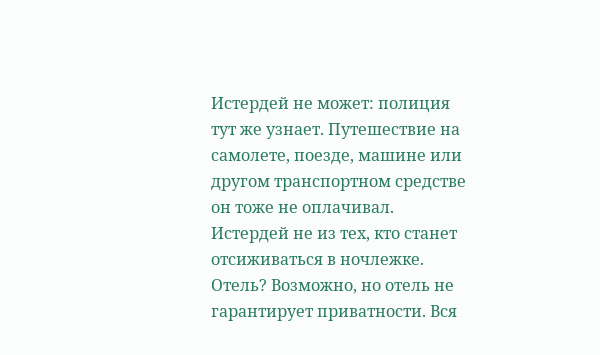Истердей не может: полиция тут же узнает. Путешествие на самолете, поезде, машине или другом транспортном средстве он тоже не оплачивал.
Истердей не из тех, кто станет отсиживаться в ночлежке. Отель? Возможно, но отель не гарантирует приватности. Вся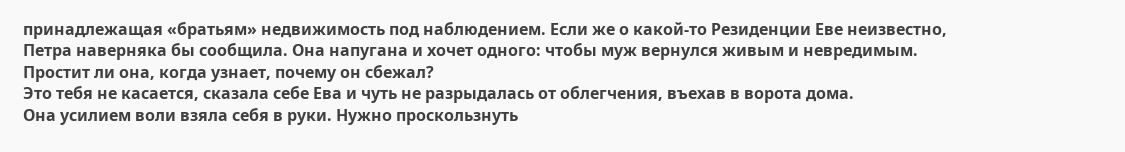принадлежащая «братьям» недвижимость под наблюдением. Если же о какой-то Резиденции Еве неизвестно, Петра наверняка бы сообщила. Она напугана и хочет одного: чтобы муж вернулся живым и невредимым.
Простит ли она, когда узнает, почему он сбежал?
Это тебя не касается, сказала себе Ева и чуть не разрыдалась от облегчения, въехав в ворота дома.
Она усилием воли взяла себя в руки. Нужно проскользнуть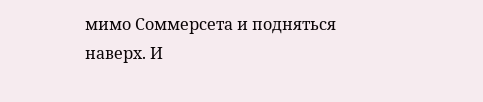мимо Соммерсета и подняться наверх. И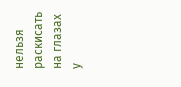нельзя раскисать на глазах у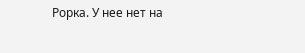Рорка. У нее нет на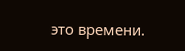это времени.